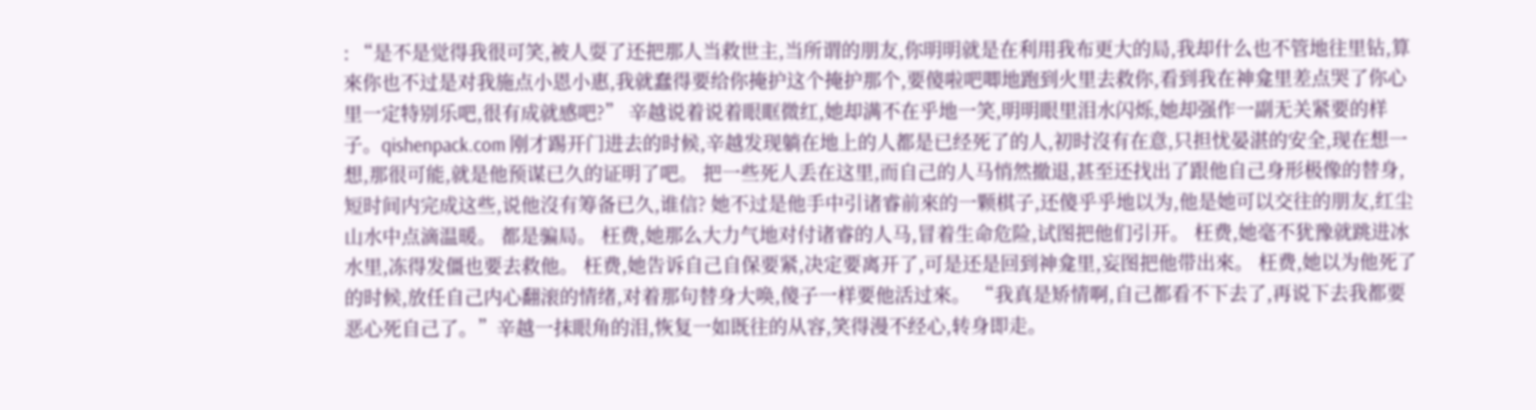: “是不是觉得我很可笑,被人耍了还把那人当救世主,当所谓的朋友,你明明就是在利用我布更大的局,我却什么也不管地往里钻,算來你也不过是对我施点小恩小惠,我就蠢得要给你掩护这个掩护那个,要傻啦吧唧地跑到火里去救你,看到我在神龛里差点哭了你心里一定特别乐吧,很有成就感吧?” 辛越说着说着眼眶微红,她却满不在乎地一笑,明明眼里泪水闪烁,她却强作一副无关紧要的样子。qishenpack.com 刚才踢开门进去的时候,辛越发现躺在地上的人都是已经死了的人,初时沒有在意,只担忧晏湛的安全,现在想一想,那很可能,就是他预谋已久的证明了吧。 把一些死人丢在这里,而自己的人马悄然撤退,甚至还找出了跟他自己身形极像的替身,短时间内完成这些,说他沒有筹备已久,谁信? 她不过是他手中引诸睿前來的一颗棋子,还傻乎乎地以为,他是她可以交往的朋友,红尘山水中点滴温暖。 都是骗局。 枉费,她那么大力气地对付诸睿的人马,冒着生命危险,试图把他们引开。 枉费,她毫不犹豫就跳进冰水里,冻得发僵也要去救他。 枉费,她告诉自己自保要紧,决定要离开了,可是还是回到神龛里,妄图把他带出來。 枉费,她以为他死了的时候,放任自己内心翻滚的情绪,对着那句替身大唤,傻子一样要他活过來。 “我真是矫情啊,自己都看不下去了,再说下去我都要恶心死自己了。”辛越一抹眼角的泪,恢复一如既往的从容,笑得漫不经心,转身即走。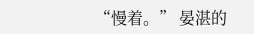“慢着。” 晏湛的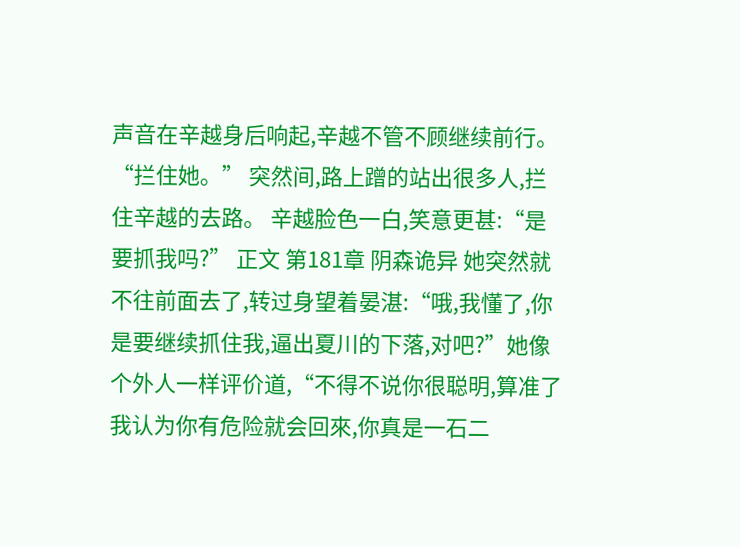声音在辛越身后响起,辛越不管不顾继续前行。 “拦住她。” 突然间,路上蹭的站出很多人,拦住辛越的去路。 辛越脸色一白,笑意更甚:“是要抓我吗?” 正文 第181章 阴森诡异 她突然就不往前面去了,转过身望着晏湛:“哦,我懂了,你是要继续抓住我,逼出夏川的下落,对吧?”她像个外人一样评价道,“不得不说你很聪明,算准了我认为你有危险就会回來,你真是一石二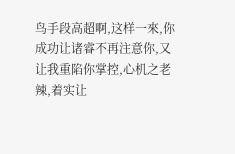鸟手段高超啊,这样一來,你成功让诸睿不再注意你,又让我重陷你掌控,心机之老辣,着实让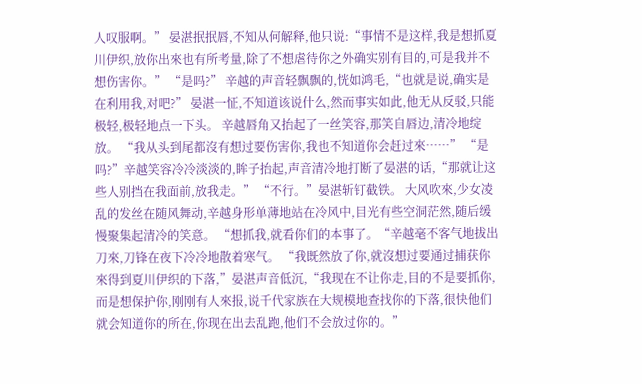人叹服啊。” 晏湛抿抿唇,不知从何解释,他只说:“事情不是这样,我是想抓夏川伊织,放你出來也有所考量,除了不想虐待你之外确实别有目的,可是我并不想伤害你。” “是吗?” 辛越的声音轻飘飘的,恍如鸿毛,“也就是说,确实是在利用我,对吧?” 晏湛一怔,不知道该说什么,然而事实如此,他无从反驳,只能极轻,极轻地点一下头。 辛越唇角又抬起了一丝笑容,那笑自唇边,清冷地绽放。 “我从头到尾都沒有想过要伤害你,我也不知道你会赶过來……” “是吗?”辛越笑容冷冷淡淡的,眸子抬起,声音清冷地打断了晏湛的话,“那就让这些人别挡在我面前,放我走。” “不行。”晏湛斩钉截铁。 大风吹來,少女凌乱的发丝在随风舞动,辛越身形单薄地站在冷风中,目光有些空洞茫然,随后缓慢聚集起清冷的笑意。 “想抓我,就看你们的本事了。“辛越毫不客气地拔出刀來,刀锋在夜下冷冷地散着寒气。 “我既然放了你,就沒想过要通过捕获你來得到夏川伊织的下落,”晏湛声音低沉,“我现在不让你走,目的不是要抓你,而是想保护你,刚刚有人來报,说千代家族在大规模地查找你的下落,很快他们就会知道你的所在,你现在出去乱跑,他们不会放过你的。”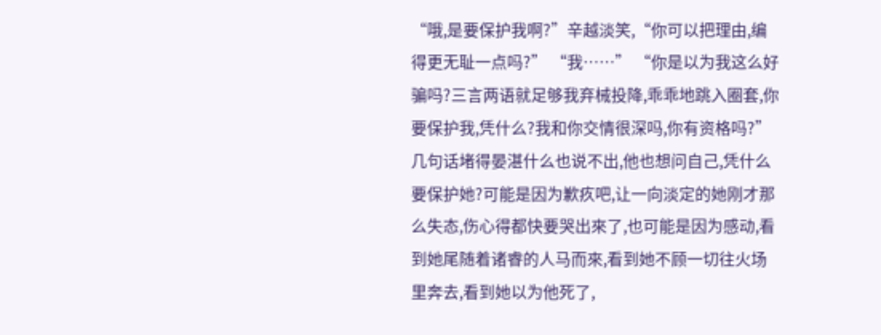“哦,是要保护我啊?”辛越淡笑,“你可以把理由,编得更无耻一点吗?” “我……” “你是以为我这么好骗吗?三言两语就足够我弃械投降,乖乖地跳入圈套,你要保护我,凭什么?我和你交情很深吗,你有资格吗?” 几句话堵得晏湛什么也说不出,他也想问自己,凭什么要保护她?可能是因为歉疚吧,让一向淡定的她刚才那么失态,伤心得都快要哭出來了,也可能是因为感动,看到她尾随着诸睿的人马而來,看到她不顾一切往火场里奔去,看到她以为他死了,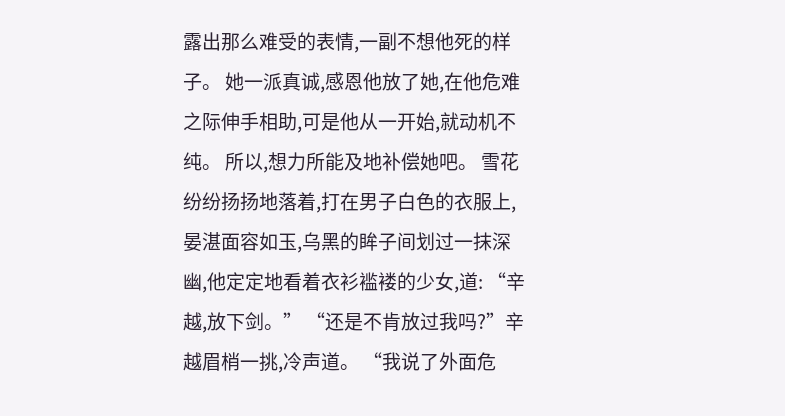露出那么难受的表情,一副不想他死的样子。 她一派真诚,感恩他放了她,在他危难之际伸手相助,可是他从一开始,就动机不纯。 所以,想力所能及地补偿她吧。 雪花纷纷扬扬地落着,打在男子白色的衣服上,晏湛面容如玉,乌黑的眸子间划过一抹深幽,他定定地看着衣衫褴褛的少女,道: “辛越,放下剑。” “还是不肯放过我吗?”辛越眉梢一挑,冷声道。 “我说了外面危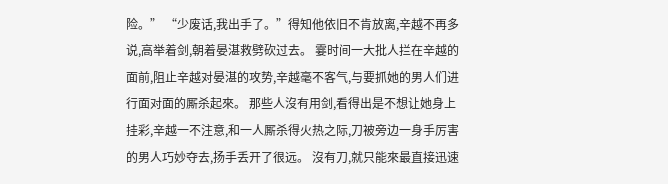险。” “少废话,我出手了。”得知他依旧不肯放离,辛越不再多说,高举着剑,朝着晏湛救劈砍过去。 霎时间一大批人拦在辛越的面前,阻止辛越对晏湛的攻势,辛越毫不客气,与要抓她的男人们进行面对面的厮杀起來。 那些人沒有用剑,看得出是不想让她身上挂彩,辛越一不注意,和一人厮杀得火热之际,刀被旁边一身手厉害的男人巧妙夺去,扬手丢开了很远。 沒有刀,就只能來最直接迅速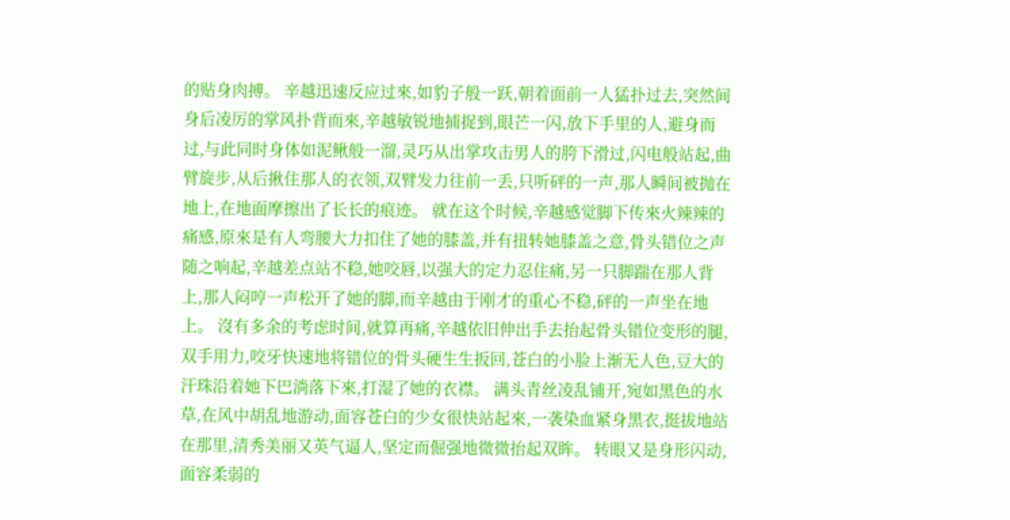的贴身肉搏。 辛越迅速反应过來,如豹子般一跃,朝着面前一人猛扑过去,突然间身后凌厉的掌风扑背而來,辛越敏锐地捕捉到,眼芒一闪,放下手里的人,避身而过,与此同时身体如泥鳅般一溜,灵巧从出掌攻击男人的胯下滑过,闪电般站起,曲臂旋步,从后揪住那人的衣领,双臂发力往前一丢,只听砰的一声,那人瞬间被抛在地上,在地面摩擦出了长长的痕迹。 就在这个时候,辛越感觉脚下传來火辣辣的痛感,原來是有人弯腰大力扣住了她的膝盖,并有扭转她膝盖之意,骨头错位之声随之响起,辛越差点站不稳,她咬唇,以强大的定力忍住痛,另一只脚踹在那人背上,那人闷哼一声松开了她的脚,而辛越由于刚才的重心不稳,砰的一声坐在地上。 沒有多余的考虑时间,就算再痛,辛越依旧伸出手去抬起骨头错位变形的腿,双手用力,咬牙快速地将错位的骨头硬生生扳回,苍白的小脸上渐无人色,豆大的汗珠沿着她下巴淌落下來,打湿了她的衣襟。 满头青丝凌乱铺开,宛如黑色的水草,在风中胡乱地游动,面容苍白的少女很快站起來,一袭染血紧身黑衣,挺拔地站在那里,清秀美丽又英气逼人,坚定而倔强地微微抬起双眸。 转眼又是身形闪动,面容柔弱的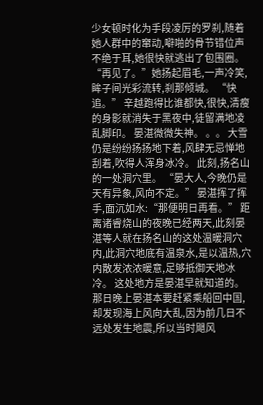少女顿时化为手段凌厉的罗刹,随着她人群中的窜动,噼啪的骨节错位声不绝于耳,她很快就逃出了包围圈。 “再见了。”她扬起眉毛,一声冷笑,眸子间光彩流转,刹那倾城。 “快追。” 辛越跑得比谁都快,很快,清瘦的身影就消失于黑夜中,徒留满地凌乱脚印。 晏湛微微失神。 。。 大雪仍是纷纷扬扬地下着,风肆无忌惮地刮着,吹得人浑身冰冷。 此刻,扬名山的一处洞穴里。 “晏大人,今晚仍是天有异象,风向不定。” 晏湛挥了挥手,面沉如水:“那便明日再看。” 距离诸睿烧山的夜晚已经两天,此刻晏湛等人就在扬名山的这处温暖洞穴内,此洞穴地底有温泉水,是以温热,穴内散发浓浓暖意,足够抵御天地冰冷。 这处地方是晏湛早就知道的。那日晚上晏湛本要赶紧乘船回中国,却发现海上风向大乱,因为前几日不远处发生地震,所以当时飓风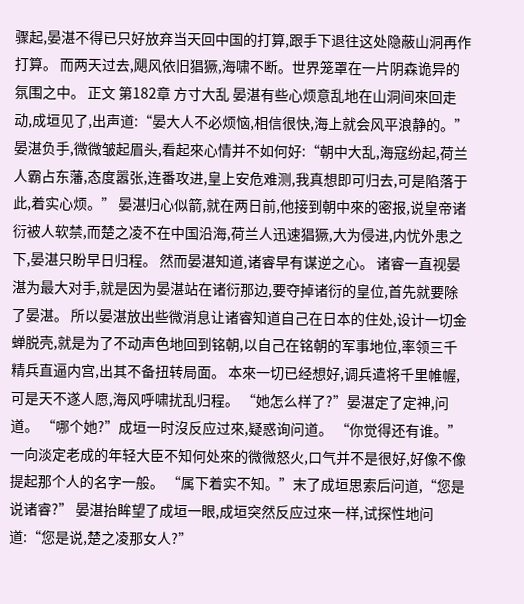骤起,晏湛不得已只好放弃当天回中国的打算,跟手下退往这处隐蔽山洞再作打算。 而两天过去,飓风依旧猖獗,海啸不断。世界笼罩在一片阴森诡异的氛围之中。 正文 第182章 方寸大乱 晏湛有些心烦意乱地在山洞间來回走动,成垣见了,出声道:“晏大人不必烦恼,相信很快,海上就会风平浪静的。” 晏湛负手,微微皱起眉头,看起來心情并不如何好:“朝中大乱,海寇纷起,荷兰人霸占东藩,态度嚣张,连番攻进,皇上安危难测,我真想即可归去,可是陷落于此,着实心烦。” 晏湛归心似箭,就在两日前,他接到朝中來的密报,说皇帝诸衍被人软禁,而楚之凌不在中国沿海,荷兰人迅速猖獗,大为侵进,内忧外患之下,晏湛只盼早日归程。 然而晏湛知道,诸睿早有谋逆之心。 诸睿一直视晏湛为最大对手,就是因为晏湛站在诸衍那边,要夺掉诸衍的皇位,首先就要除了晏湛。 所以晏湛放出些微消息让诸睿知道自己在日本的住处,设计一切金蝉脱壳,就是为了不动声色地回到铭朝,以自己在铭朝的军事地位,率领三千精兵直逼内宫,出其不备扭转局面。 本來一切已经想好,调兵遣将千里帷幄,可是天不遂人愿,海风呼啸扰乱归程。 “她怎么样了?”晏湛定了定神,问道。 “哪个她?”成垣一时沒反应过來,疑惑询问道。 “你觉得还有谁。”一向淡定老成的年轻大臣不知何处來的微微怒火,口气并不是很好,好像不像提起那个人的名字一般。 “属下着实不知。”末了成垣思索后问道,“您是说诸睿?” 晏湛抬眸望了成垣一眼,成垣突然反应过來一样,试探性地问道:“您是说,楚之凌那女人?”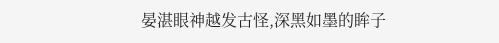晏湛眼神越发古怪,深黑如墨的眸子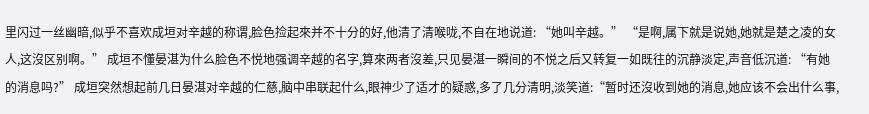里闪过一丝幽暗,似乎不喜欢成垣对辛越的称谓,脸色捡起來并不十分的好,他清了清喉咙,不自在地说道: “她叫辛越。” “是啊,属下就是说她,她就是楚之凌的女人,这沒区别啊。” 成垣不懂晏湛为什么脸色不悦地强调辛越的名字,算來两者沒差,只见晏湛一瞬间的不悦之后又转复一如既往的沉静淡定,声音低沉道: “有她的消息吗?” 成垣突然想起前几日晏湛对辛越的仁慈,脑中串联起什么,眼神少了适才的疑惑,多了几分清明,淡笑道:“暂时还沒收到她的消息,她应该不会出什么事,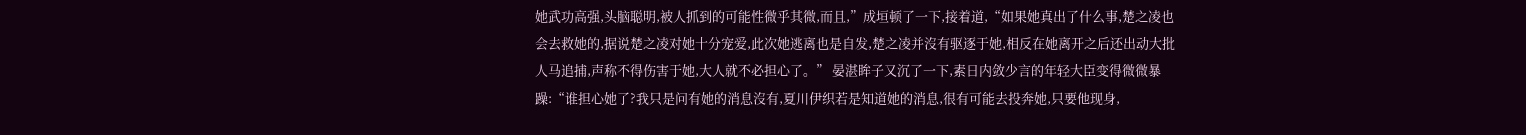她武功高强,头脑聪明,被人抓到的可能性微乎其微,而且,”成垣顿了一下,接着道,“如果她真出了什么事,楚之凌也会去救她的,据说楚之凌对她十分宠爱,此次她逃离也是自发,楚之凌并沒有驱逐于她,相反在她离开之后还出动大批人马追捕,声称不得伤害于她,大人就不必担心了。” 晏湛眸子又沉了一下,素日内敛少言的年轻大臣变得微微暴躁:“谁担心她了?我只是问有她的消息沒有,夏川伊织若是知道她的消息,很有可能去投奔她,只要他现身,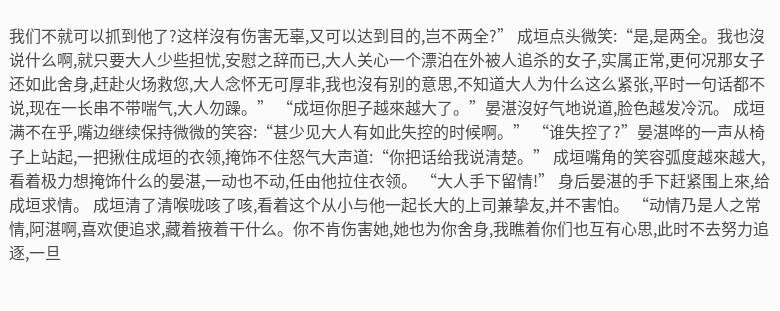我们不就可以抓到他了?这样沒有伤害无辜,又可以达到目的,岂不两全?” 成垣点头微笑:“是,是两全。我也沒说什么啊,就只要大人少些担忧,安慰之辞而已,大人关心一个漂泊在外被人追杀的女子,实属正常,更何况那女子还如此舍身,赶赴火场救您,大人念怀无可厚非,我也沒有别的意思,不知道大人为什么这么紧张,平时一句话都不说,现在一长串不带喘气,大人勿躁。” “成垣你胆子越來越大了。”晏湛沒好气地说道,脸色越发冷沉。 成垣满不在乎,嘴边继续保持微微的笑容:“甚少见大人有如此失控的时候啊。” “谁失控了?”晏湛哗的一声从椅子上站起,一把揪住成垣的衣领,掩饰不住怒气大声道:“你把话给我说清楚。” 成垣嘴角的笑容弧度越來越大,看着极力想掩饰什么的晏湛,一动也不动,任由他拉住衣领。 “大人手下留情!” 身后晏湛的手下赶紧围上來,给成垣求情。 成垣清了清喉咙咳了咳,看着这个从小与他一起长大的上司兼挚友,并不害怕。 “动情乃是人之常情,阿湛啊,喜欢便追求,藏着掖着干什么。你不肯伤害她,她也为你舍身,我瞧着你们也互有心思,此时不去努力追逐,一旦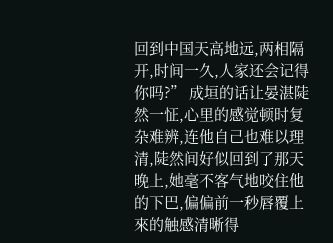回到中国天高地远,两相隔开,时间一久,人家还会记得你吗?” 成垣的话让晏湛陡然一怔,心里的感觉顿时复杂难辨,连他自己也难以理清,陡然间好似回到了那天晚上,她毫不客气地咬住他的下巴,偏偏前一秒唇覆上來的触感清晰得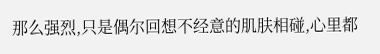那么强烈,只是偶尔回想不经意的肌肤相碰,心里都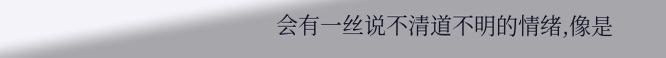会有一丝说不清道不明的情绪,像是